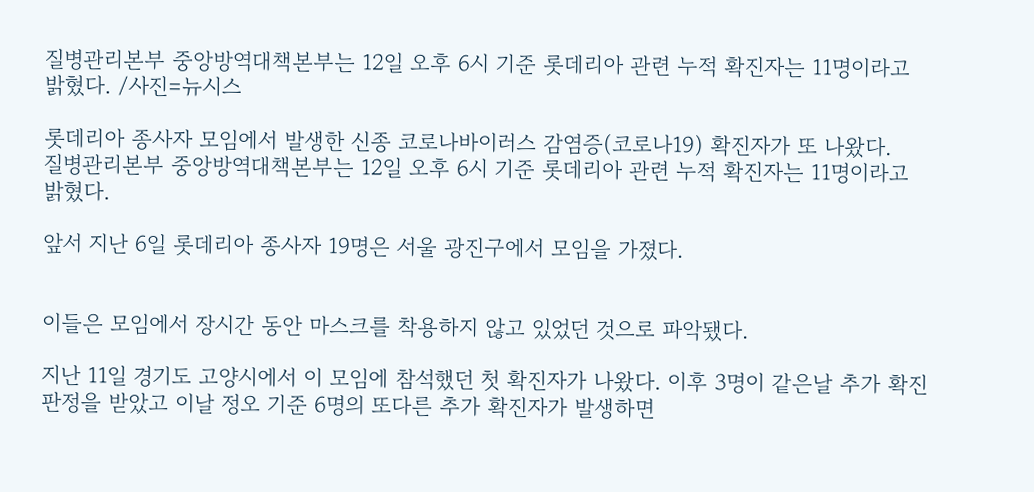질병관리본부 중앙방역대책본부는 12일 오후 6시 기준 롯데리아 관련 누적 확진자는 11명이라고 밝혔다. /사진=뉴시스

롯데리아 종사자 모임에서 발생한 신종 코로나바이러스 감염증(코로나19) 확진자가 또 나왔다.
질병관리본부 중앙방역대책본부는 12일 오후 6시 기준 롯데리아 관련 누적 확진자는 11명이라고 밝혔다.

앞서 지난 6일 롯데리아 종사자 19명은 서울 광진구에서 모임을 가졌다.


이들은 모임에서 장시간 동안 마스크를 착용하지 않고 있었던 것으로 파악됐다.

지난 11일 경기도 고양시에서 이 모임에 참석했던 첫 확진자가 나왔다. 이후 3명이 같은날 추가 확진 판정을 받았고 이날 정오 기준 6명의 또다른 추가 확진자가 발생하면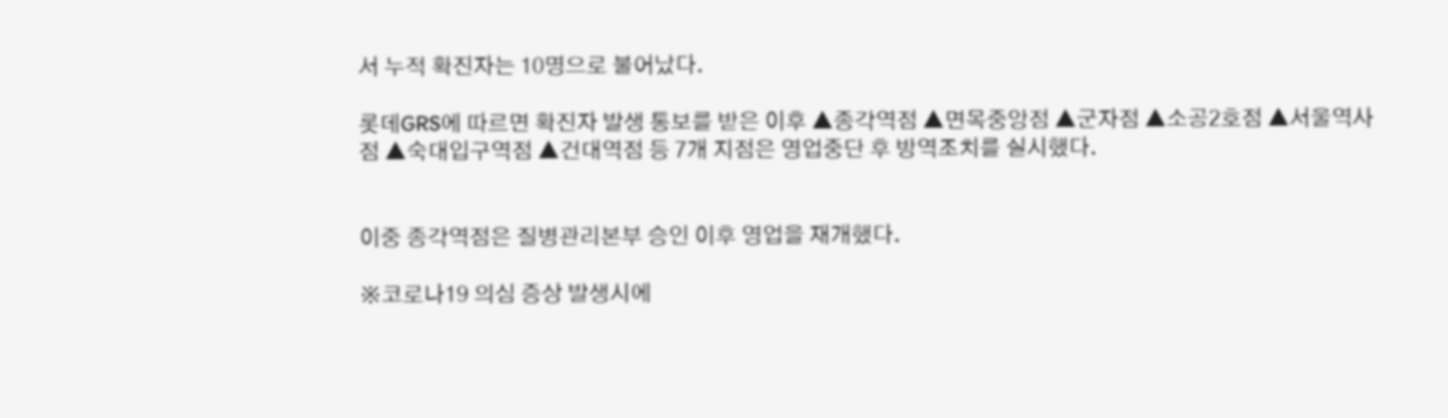서 누적 확진자는 10명으로 불어났다.

롯데GRS에 따르면 확진자 발생 통보를 받은 이후 ▲종각역점 ▲면목중앙점 ▲군자점 ▲소공2호점 ▲서울역사점 ▲숙대입구역점 ▲건대역점 등 7개 지점은 영업중단 후 방역조치를 실시했다.


이중 종각역점은 질병관리본부 승인 이후 영업을 재개했다.

※코로나19 의심 증상 발생시에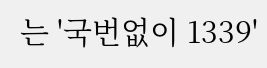는 '국번없이 1339'